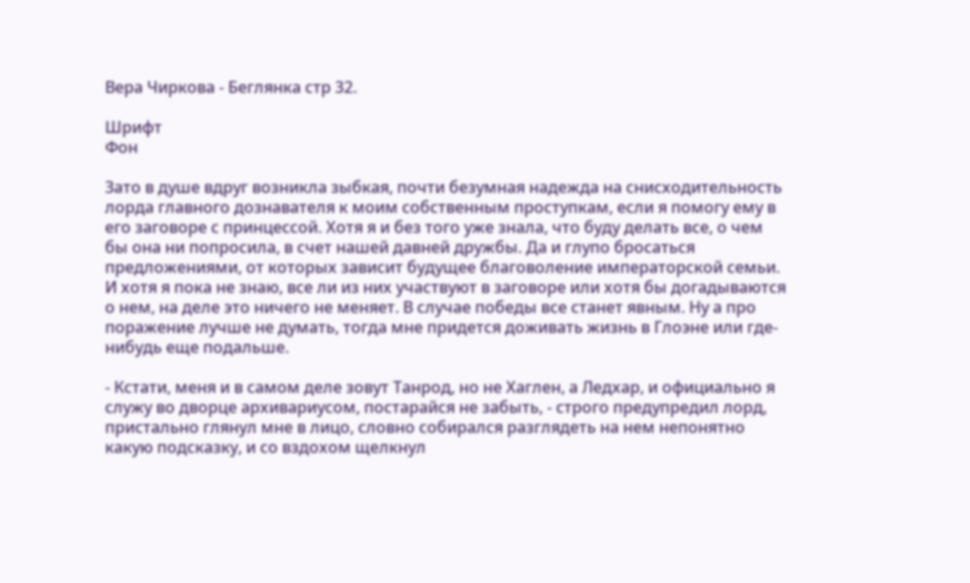Вера Чиркова - Беглянка стр 32.

Шрифт
Фон

Зато в душе вдруг возникла зыбкая, почти безумная надежда на снисходительность лорда главного дознавателя к моим собственным проступкам, если я помогу ему в его заговоре с принцессой. Хотя я и без того уже знала, что буду делать все, о чем бы она ни попросила, в счет нашей давней дружбы. Да и глупо бросаться предложениями, от которых зависит будущее благоволение императорской семьи. И хотя я пока не знаю, все ли из них участвуют в заговоре или хотя бы догадываются о нем, на деле это ничего не меняет. В случае победы все станет явным. Ну а про поражение лучше не думать, тогда мне придется доживать жизнь в Глоэне или где-нибудь еще подальше.

- Кстати, меня и в самом деле зовут Танрод, но не Хаглен, а Ледхар, и официально я служу во дворце архивариусом, постарайся не забыть, - строго предупредил лорд, пристально глянул мне в лицо, словно собирался разглядеть на нем непонятно какую подсказку, и со вздохом щелкнул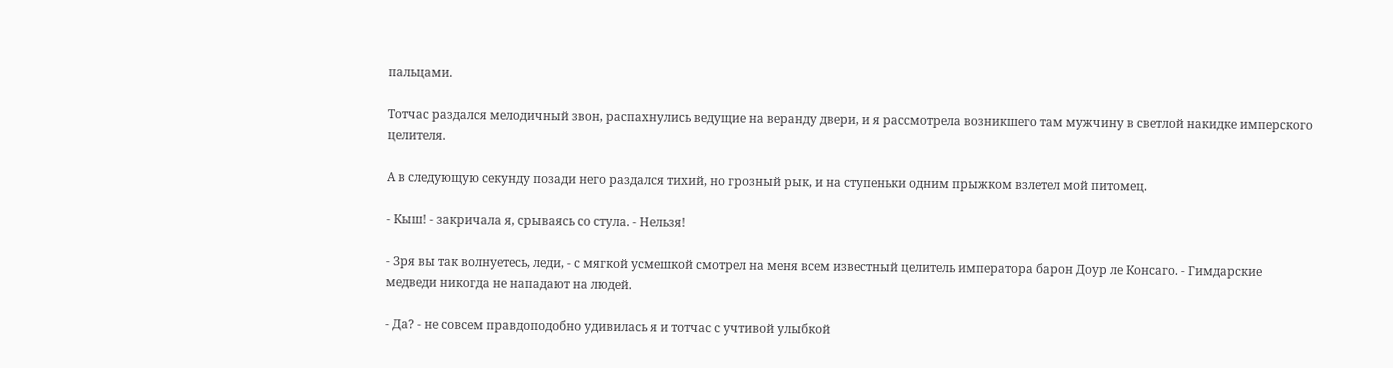пальцами.

Тотчас раздался мелодичный звон, распахнулись ведущие на веранду двери, и я рассмотрела возникшего там мужчину в светлой накидке имперского целителя.

А в следующую секунду позади него раздался тихий, но грозный рык, и на ступеньки одним прыжком взлетел мой питомец.

- Кыш! - закричала я, срываясь со стула. - Нельзя!

- Зря вы так волнуетесь, леди, - с мягкой усмешкой смотрел на меня всем известный целитель императора барон Доур ле Консаго. - Гимдарские медведи никогда не нападают на людей.

- Да? - не совсем правдоподобно удивилась я и тотчас с учтивой улыбкой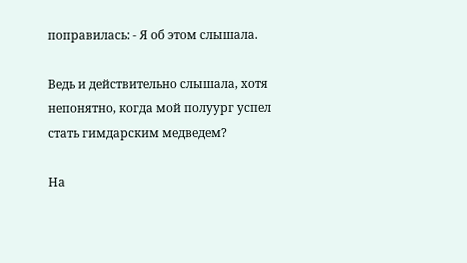поправилась: - Я об этом слышала.

Ведь и действительно слышала, хотя непонятно, когда мой полуург успел стать гимдарским медведем?

На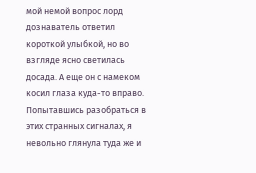мой немой вопрос лорд дознаватель ответил короткой улыбкой, но во взгляде ясно светилась досада. А еще он с намеком косил глаза куда-то вправо. Попытавшись разобраться в этих странных сигналах, я невольно глянула туда же и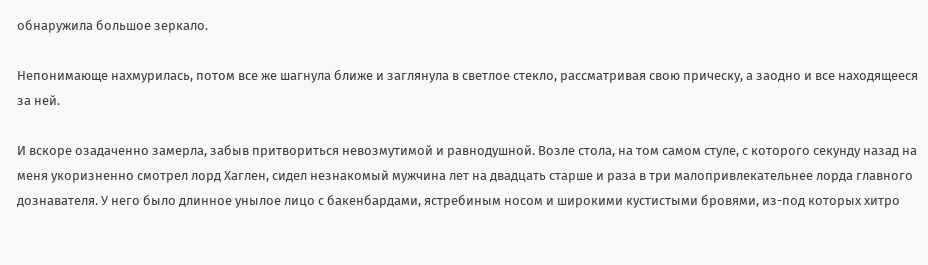обнаружила большое зеркало.

Непонимающе нахмурилась, потом все же шагнула ближе и заглянула в светлое стекло, рассматривая свою прическу, а заодно и все находящееся за ней.

И вскоре озадаченно замерла, забыв притвориться невозмутимой и равнодушной. Возле стола, на том самом стуле, с которого секунду назад на меня укоризненно смотрел лорд Хаглен, сидел незнакомый мужчина лет на двадцать старше и раза в три малопривлекательнее лорда главного дознавателя. У него было длинное унылое лицо с бакенбардами, ястребиным носом и широкими кустистыми бровями, из-под которых хитро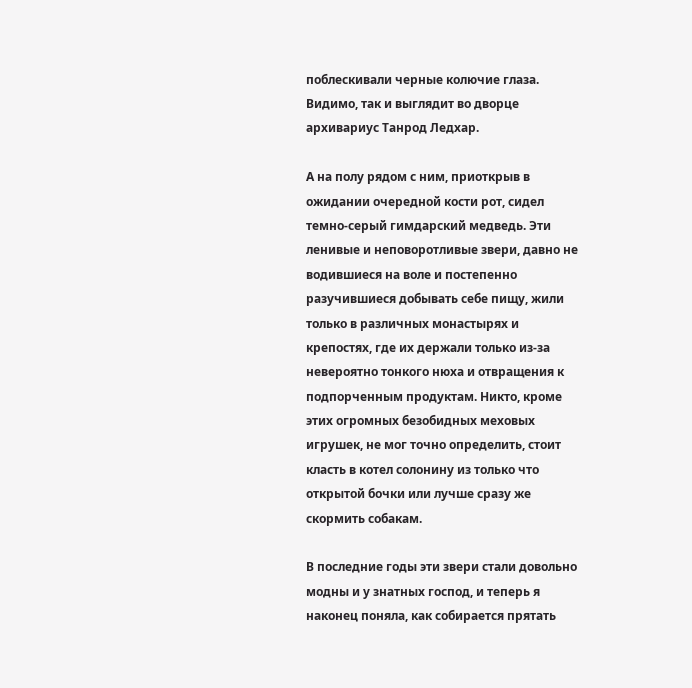поблескивали черные колючие глаза. Видимо, так и выглядит во дворце архивариус Танрод Ледхар.

А на полу рядом с ним, приоткрыв в ожидании очередной кости рот, сидел темно-серый гимдарский медведь. Эти ленивые и неповоротливые звери, давно не водившиеся на воле и постепенно разучившиеся добывать себе пищу, жили только в различных монастырях и крепостях, где их держали только из-за невероятно тонкого нюха и отвращения к подпорченным продуктам. Никто, кроме этих огромных безобидных меховых игрушек, не мог точно определить, стоит класть в котел солонину из только что открытой бочки или лучше сразу же скормить собакам.

В последние годы эти звери стали довольно модны и у знатных господ, и теперь я наконец поняла, как собирается прятать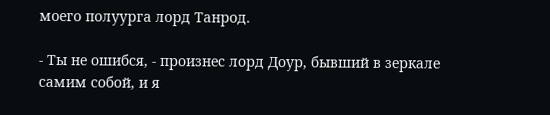моего полуурга лорд Танрод.

- Ты не ошибся, - произнес лорд Доур, бывший в зеркале самим собой, и я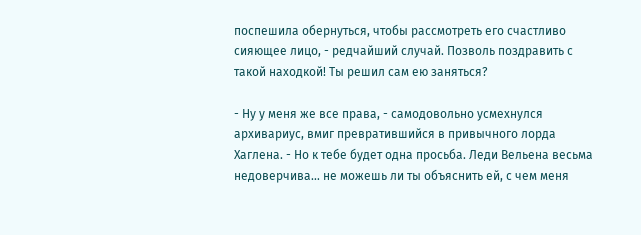поспешила обернуться, чтобы рассмотреть его счастливо сияющее лицо, - редчайший случай. Позволь поздравить с такой находкой! Ты решил сам ею заняться?

- Ну у меня же все права, - самодовольно усмехнулся архивариус, вмиг превратившийся в привычного лорда Хаглена. - Но к тебе будет одна просьба. Леди Вельена весьма недоверчива… не можешь ли ты объяснить ей, с чем меня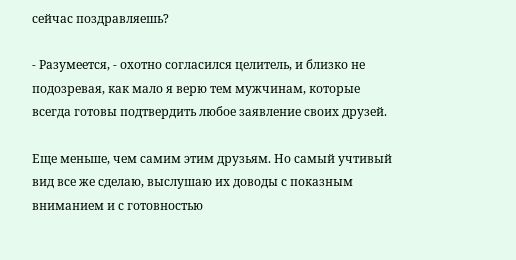сейчас поздравляешь?

- Разумеется, - охотно согласился целитель, и близко не подозревая, как мало я верю тем мужчинам, которые всегда готовы подтвердить любое заявление своих друзей.

Еще меньше, чем самим этим друзьям. Но самый учтивый вид все же сделаю, выслушаю их доводы с показным вниманием и с готовностью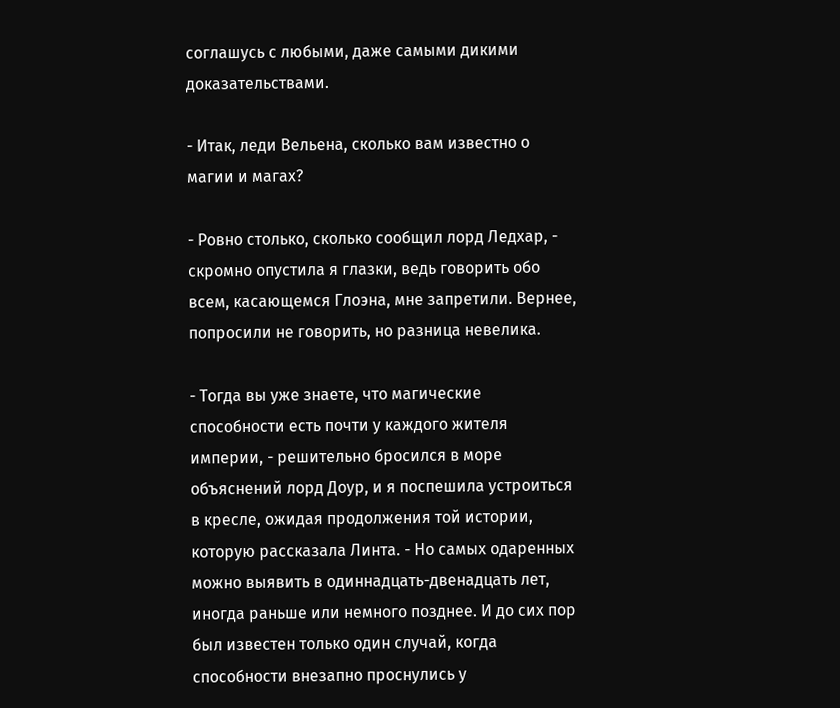соглашусь с любыми, даже самыми дикими доказательствами.

- Итак, леди Вельена, сколько вам известно о магии и магах?

- Ровно столько, сколько сообщил лорд Ледхар, - скромно опустила я глазки, ведь говорить обо всем, касающемся Глоэна, мне запретили. Вернее, попросили не говорить, но разница невелика.

- Тогда вы уже знаете, что магические способности есть почти у каждого жителя империи, - решительно бросился в море объяснений лорд Доур, и я поспешила устроиться в кресле, ожидая продолжения той истории, которую рассказала Линта. - Но самых одаренных можно выявить в одиннадцать-двенадцать лет, иногда раньше или немного позднее. И до сих пор был известен только один случай, когда способности внезапно проснулись у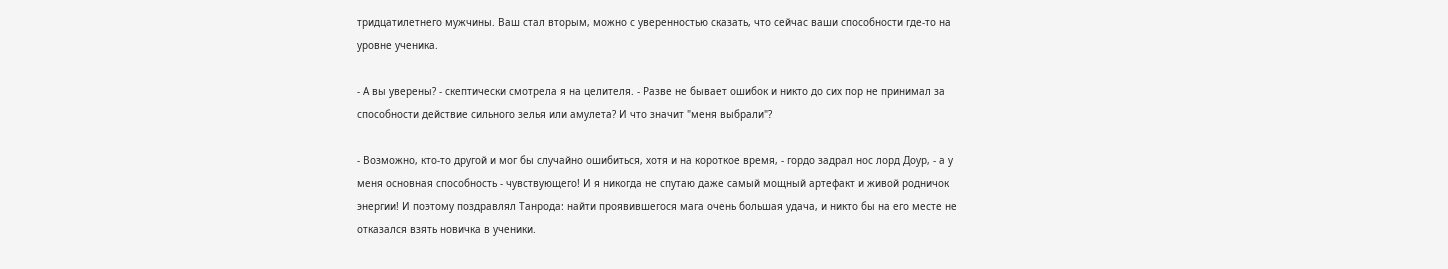тридцатилетнего мужчины. Ваш стал вторым, можно с уверенностью сказать, что сейчас ваши способности где-то на уровне ученика.

- А вы уверены? - скептически смотрела я на целителя. - Разве не бывает ошибок и никто до сих пор не принимал за способности действие сильного зелья или амулета? И что значит "меня выбрали"?

- Возможно, кто-то другой и мог бы случайно ошибиться, хотя и на короткое время, - гордо задрал нос лорд Доур, - а у меня основная способность - чувствующего! И я никогда не спутаю даже самый мощный артефакт и живой родничок энергии! И поэтому поздравлял Танрода: найти проявившегося мага очень большая удача, и никто бы на его месте не отказался взять новичка в ученики.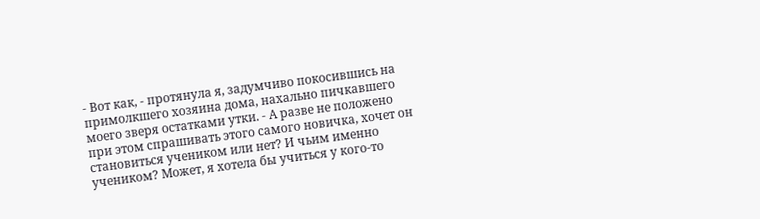- Вот как, - протянула я, задумчиво покосившись на примолкшего хозяина дома, нахально пичкавшего моего зверя остатками утки. - А разве не положено при этом спрашивать этого самого новичка, хочет он становиться учеником или нет? И чьим именно учеником? Может, я хотела бы учиться у кого-то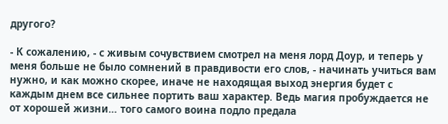другого?

- К сожалению, - с живым сочувствием смотрел на меня лорд Доур, и теперь у меня больше не было сомнений в правдивости его слов, - начинать учиться вам нужно, и как можно скорее, иначе не находящая выход энергия будет с каждым днем все сильнее портить ваш характер. Ведь магия пробуждается не от хорошей жизни… того самого воина подло предала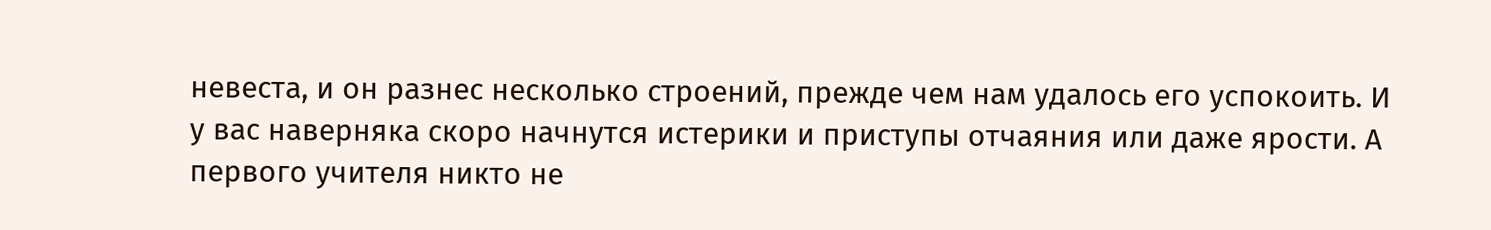невеста, и он разнес несколько строений, прежде чем нам удалось его успокоить. И у вас наверняка скоро начнутся истерики и приступы отчаяния или даже ярости. А первого учителя никто не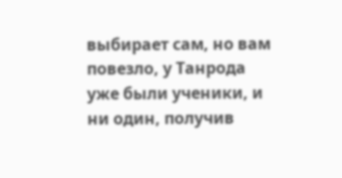выбирает сам, но вам повезло, у Танрода уже были ученики, и ни один, получив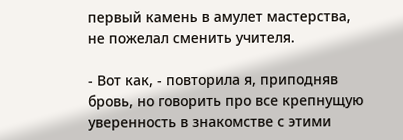первый камень в амулет мастерства, не пожелал сменить учителя.

- Вот как, - повторила я, приподняв бровь, но говорить про все крепнущую уверенность в знакомстве с этими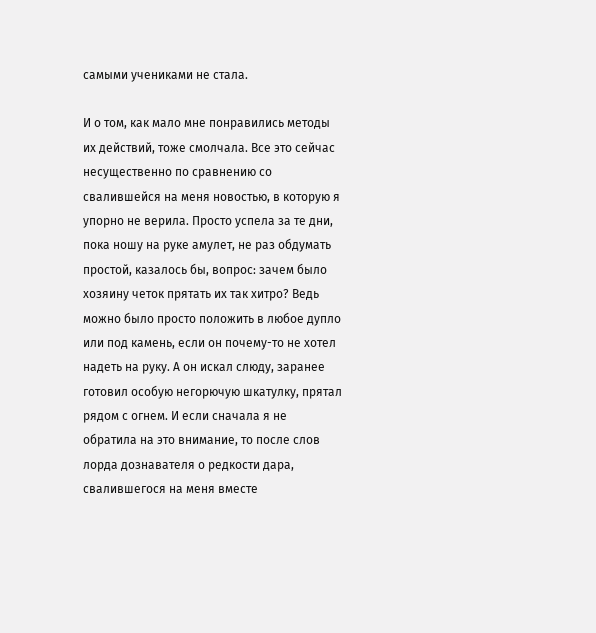самыми учениками не стала.

И о том, как мало мне понравились методы их действий, тоже смолчала. Все это сейчас несущественно по сравнению со свалившейся на меня новостью, в которую я упорно не верила. Просто успела за те дни, пока ношу на руке амулет, не раз обдумать простой, казалось бы, вопрос: зачем было хозяину четок прятать их так хитро? Ведь можно было просто положить в любое дупло или под камень, если он почему-то не хотел надеть на руку. А он искал слюду, заранее готовил особую негорючую шкатулку, прятал рядом с огнем. И если сначала я не обратила на это внимание, то после слов лорда дознавателя о редкости дара, свалившегося на меня вместе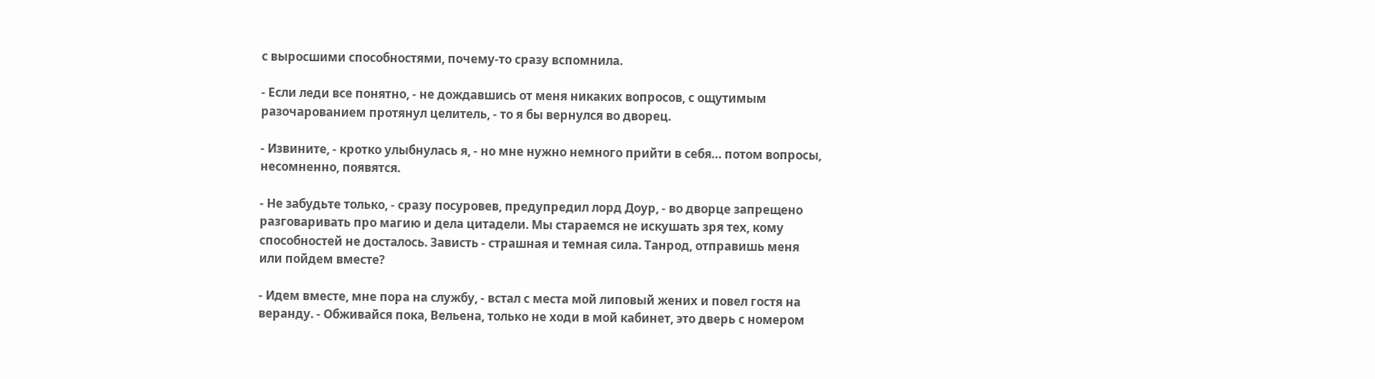с выросшими способностями, почему-то сразу вспомнила.

- Если леди все понятно, - не дождавшись от меня никаких вопросов, с ощутимым разочарованием протянул целитель, - то я бы вернулся во дворец.

- Извините, - кротко улыбнулась я, - но мне нужно немного прийти в себя… потом вопросы, несомненно, появятся.

- Не забудьте только, - сразу посуровев, предупредил лорд Доур, - во дворце запрещено разговаривать про магию и дела цитадели. Мы стараемся не искушать зря тех, кому способностей не досталось. Зависть - страшная и темная сила. Танрод, отправишь меня или пойдем вместе?

- Идем вместе, мне пора на службу, - встал с места мой липовый жених и повел гостя на веранду. - Обживайся пока, Вельена, только не ходи в мой кабинет, это дверь с номером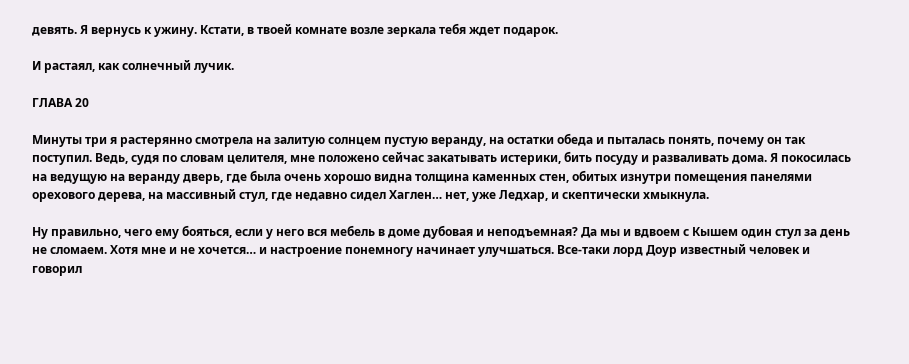девять. Я вернусь к ужину. Кстати, в твоей комнате возле зеркала тебя ждет подарок.

И растаял, как солнечный лучик.

ГЛАВА 20

Минуты три я растерянно смотрела на залитую солнцем пустую веранду, на остатки обеда и пыталась понять, почему он так поступил. Ведь, судя по словам целителя, мне положено сейчас закатывать истерики, бить посуду и разваливать дома. Я покосилась на ведущую на веранду дверь, где была очень хорошо видна толщина каменных стен, обитых изнутри помещения панелями орехового дерева, на массивный стул, где недавно сидел Хаглен… нет, уже Ледхар, и скептически хмыкнула.

Ну правильно, чего ему бояться, если у него вся мебель в доме дубовая и неподъемная? Да мы и вдвоем с Кышем один стул за день не сломаем. Хотя мне и не хочется… и настроение понемногу начинает улучшаться. Все-таки лорд Доур известный человек и говорил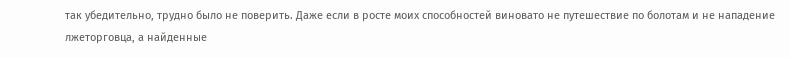так убедительно, трудно было не поверить. Даже если в росте моих способностей виновато не путешествие по болотам и не нападение лжеторговца, а найденные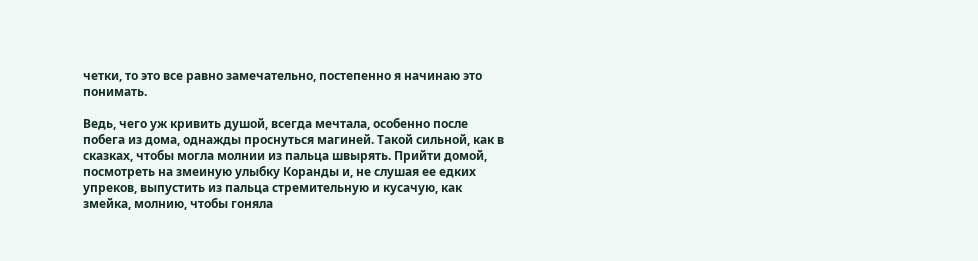четки, то это все равно замечательно, постепенно я начинаю это понимать.

Ведь, чего уж кривить душой, всегда мечтала, особенно после побега из дома, однажды проснуться магиней. Такой сильной, как в сказках, чтобы могла молнии из пальца швырять. Прийти домой, посмотреть на змеиную улыбку Коранды и, не слушая ее едких упреков, выпустить из пальца стремительную и кусачую, как змейка, молнию, чтобы гоняла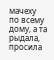мачеху по всему дому, а та рыдала, просила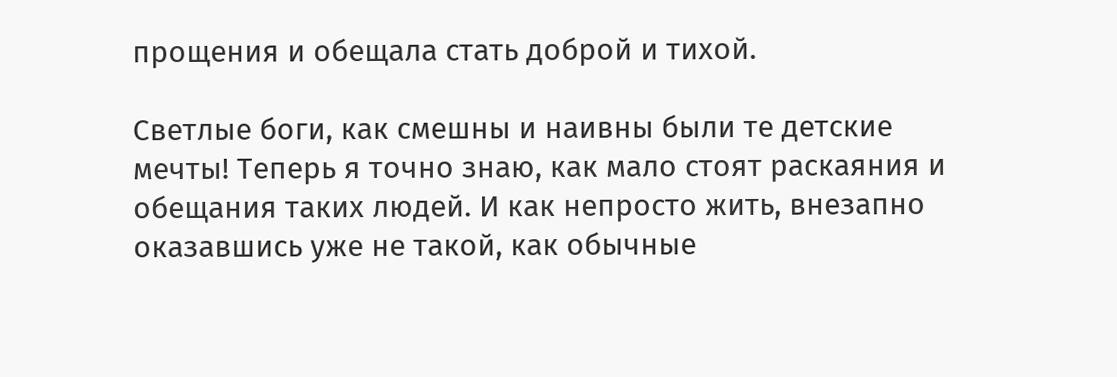прощения и обещала стать доброй и тихой.

Светлые боги, как смешны и наивны были те детские мечты! Теперь я точно знаю, как мало стоят раскаяния и обещания таких людей. И как непросто жить, внезапно оказавшись уже не такой, как обычные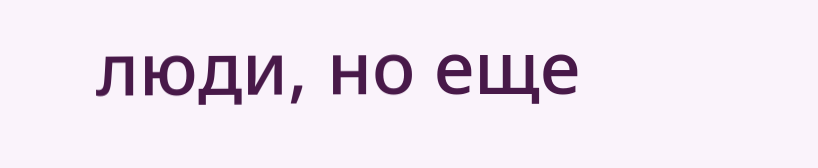люди, но еще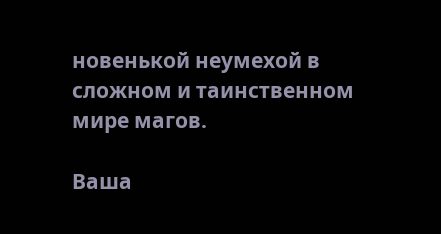новенькой неумехой в сложном и таинственном мире магов.

Ваша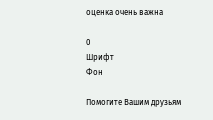оценка очень важна

0
Шрифт
Фон

Помогите Вашим друзьям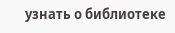узнать о библиотеке